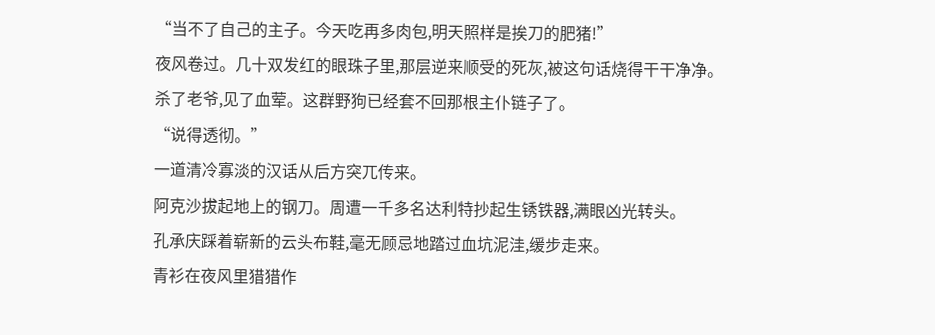“当不了自己的主子。今天吃再多肉包,明天照样是挨刀的肥猪!”
夜风卷过。几十双发红的眼珠子里,那层逆来顺受的死灰,被这句话烧得干干净净。
杀了老爷,见了血荤。这群野狗已经套不回那根主仆链子了。
“说得透彻。”
一道清冷寡淡的汉话从后方突兀传来。
阿克沙拔起地上的钢刀。周遭一千多名达利特抄起生锈铁器,满眼凶光转头。
孔承庆踩着崭新的云头布鞋,毫无顾忌地踏过血坑泥洼,缓步走来。
青衫在夜风里猎猎作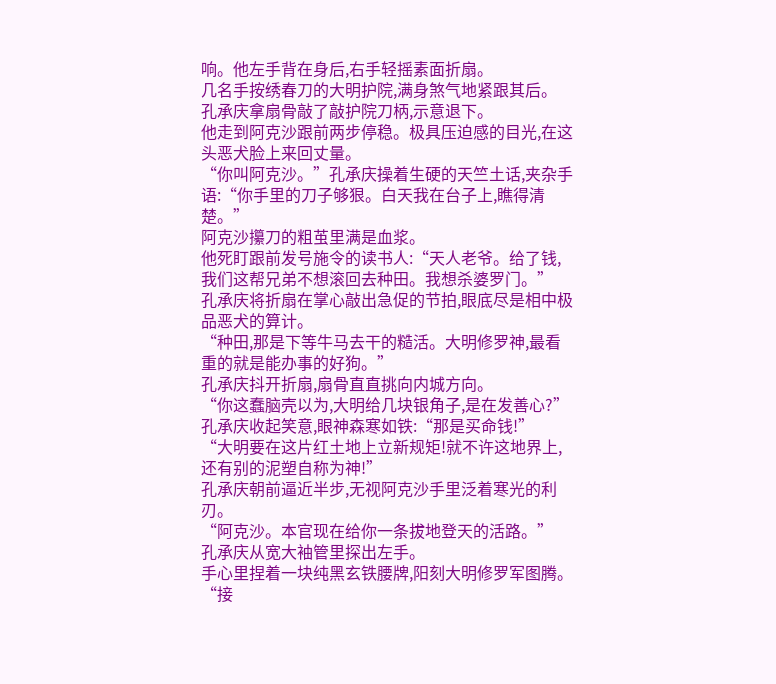响。他左手背在身后,右手轻摇素面折扇。
几名手按绣春刀的大明护院,满身煞气地紧跟其后。
孔承庆拿扇骨敲了敲护院刀柄,示意退下。
他走到阿克沙跟前两步停稳。极具压迫感的目光,在这头恶犬脸上来回丈量。
“你叫阿克沙。”孔承庆操着生硬的天竺土话,夹杂手语:“你手里的刀子够狠。白天我在台子上,瞧得清楚。”
阿克沙攥刀的粗茧里满是血浆。
他死盯跟前发号施令的读书人:“天人老爷。给了钱,我们这帮兄弟不想滚回去种田。我想杀婆罗门。”
孔承庆将折扇在掌心敲出急促的节拍,眼底尽是相中极品恶犬的算计。
“种田,那是下等牛马去干的糙活。大明修罗神,最看重的就是能办事的好狗。”
孔承庆抖开折扇,扇骨直直挑向内城方向。
“你这蠢脑壳以为,大明给几块银角子,是在发善心?”
孔承庆收起笑意,眼神森寒如铁:“那是买命钱!”
“大明要在这片红土地上立新规矩!就不许这地界上,还有别的泥塑自称为神!”
孔承庆朝前逼近半步,无视阿克沙手里泛着寒光的利刃。
“阿克沙。本官现在给你一条拔地登天的活路。”
孔承庆从宽大袖管里探出左手。
手心里捏着一块纯黑玄铁腰牌,阳刻大明修罗军图腾。
“接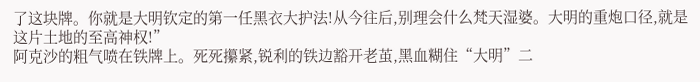了这块牌。你就是大明钦定的第一任黑衣大护法!从今往后,别理会什么梵天湿婆。大明的重炮口径,就是这片土地的至高神权!”
阿克沙的粗气喷在铁牌上。死死攥紧,锐利的铁边豁开老茧,黑血糊住“大明”二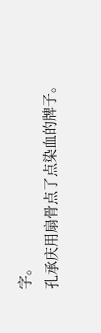字。
孔承庆用扇骨点了点染血的牌子。